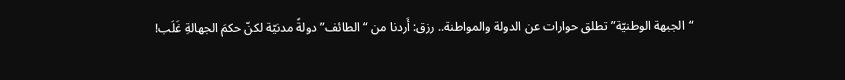“الجبهة الوطنيّة” تطلق حوارات عن الدولة والمواطنة.. رزق: أَردنا من “الطائف” دولةً مدنيّة لكنّ حكمَ الجهالةِ غَلَب!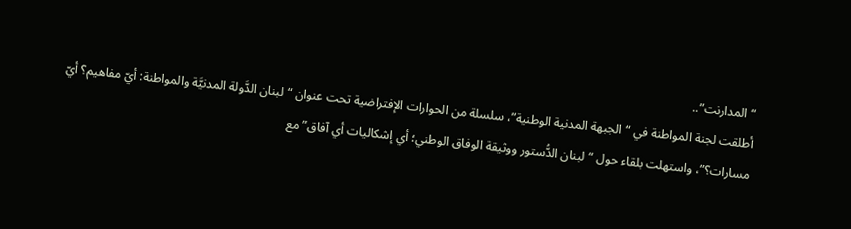“المدارنت”..
أطلقت لجنة المواطنة في “الجبهة المدنية الوطنية”، سلسلة من الحوارات الإفتراضية تحت عنوان “لبنان الدَّولة المدنيَّة والمواطنة: أيّ مفاهيم؟ أيّ مسارات؟”، واستهلت بلقاء حول “لبنان الدُّستور ووثيقة الوفاق الوطني؛ أي إشكاليات أي آفاق” مع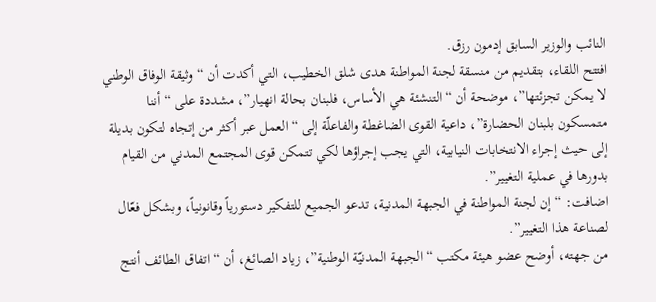النائب والوزير السابق إدمون رزق.
افتتح اللقاء، بتقديم من منسقة لجنة المواطنة هدى شلق الخطيب، التي أكدت أن “وثيقة الوفاق الوطني لا يمكن تجزئتها”، موضحة أن “التنشئة هي الأساس، فلبنان بحالة انهيار”، مشددة على “أننا متمسكون بلبنان الحضارة”، داعية القوى الضاغطة والفاعلّة إلى “العمل عبر أكثر من إتجاه لتكون بديلة إلى حيث إجراء الانتخابات النيابية، التي يجب إجراؤها لكي تتمكن قوى المجتمع المدني من القيام بدورها في عملية التغيير”.
اضافت: “إن لجنة المواطنة في الجبهة المدنية، تدعو الجميع للتفكير دستورياً وقانونياً، وبشكل فعّال لصناعة هذا التغيير”.
من جهته، أوضح عضو هيئة مكتب “الجبهة المدنيّة الوطنية”، زياد الصائغ، أن “اتفاق الطائف أنتج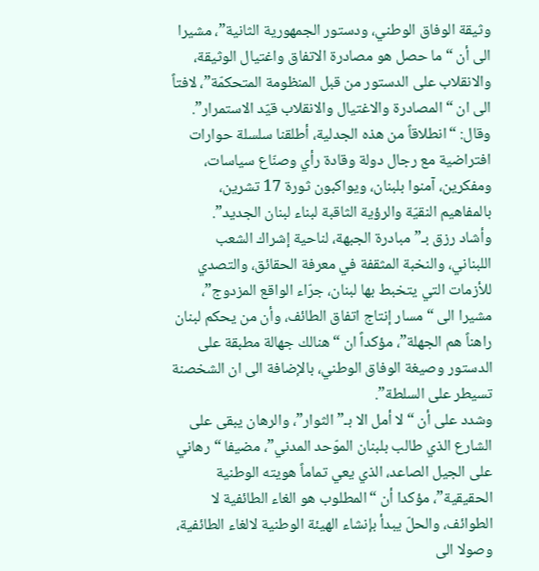وثيقة الوفاق الوطني، ودستور الجمهورية الثانية”، مشيرا الى أن “ما حصل هو مصادرة الاتفاق واغتيال الوثيقة، والانقلاب على الدستور من قبل المنظومة المتحكمّة”، لافتاً الى ان “المصادرة والاغتيال والانقلاب قيّد الاستمرار”.
وقال: “انطلاقاً من هذه الجدلية، أطلقنا سلسلة حوارات افتراضية مع رجال دولة وقادة رأي وصنّاع سياسات، ومفكرين، آمنوا بلبنان، ويواكبون ثورة 17 تشرين، بالمفاهيم النقيّة والرؤية الثاقبة لبناء لبنان الجديد”.
وأشاد رزق بـ”مبادرة الجبهة، لناحية إشراك الشعب اللبناني، والنخبة المثقفة في معرفة الحقائق، والتصدي للأزمات التي يتخبط بها لبنان، جرّاء الواقع المزدوج”، مشيرا الى “مسار إنتاج اتفاق الطائف، وأن من يحكم لبنان راهناً هم الجهلة”، مؤكداً ان “هنالك جهالة مطبقة على الدستور وصيغة الوفاق الوطني، بالإضافة الى ان الشخصنة تسيطر على السلطة”.
وشدد على أن “لا أمل الا بـ”الثوار”، والرهان يبقى على الشارع الذي طالب بلبنان الموّحد المدني”، مضيفا “رهاني على الجيل الصاعد، الذي يعي تماماً هويته الوطنية الحقيقية”، مؤكدا أن “المطلوب هو الغاء الطائفية لا الطوائف، والحلّ يبدأ بإنشاء الهيئة الوطنية لالغاء الطائفية، وصولا الى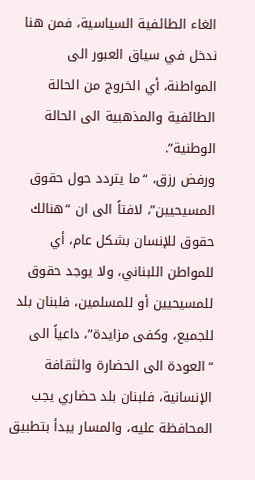الغاء الطائفية السياسية، فمن هنا ندخل في سياق العبور الى المواطنة، أي الخروج من الحالة الطائفية والمذهبية الى الحالة الوطنية”.
ورفض رزق، “ما يتردد حول حقوق المسيحيين”، لافتاً الى ان “هنالك حقوق للإنسان بشكل عام، أي للمواطن اللبناني، ولا يوجد حقوق للمسيحيين أو للمسلمين، فلبنان بلد للجميع، وكفى مزايدة”، داعياً الى “العودة الى الحضارة والثقافة الإنسانية، فلبنان بلد حضاري يجب المحافظة عليه، والمسار يبدأ بتطبيق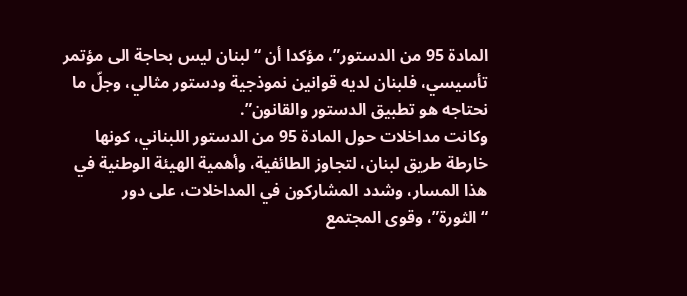المادة 95 من الدستور”، مؤكدا أن “لبنان ليس بحاجة الى مؤتمر تأسيسي، فلبنان لديه قوانين نموذجية ودستور مثالي، وجلّ ما نحتاجه هو تطبيق الدستور والقانون”.
وكانت مداخلات حول المادة 95 من الدستور اللبناني، كونها خارطة طريق لبنان، لتجاوز الطائفية، وأهمية الهيئة الوطنية في هذا المسار، وشدد المشاركون في المداخلات، على دور “الثورة”، وقوى المجتمع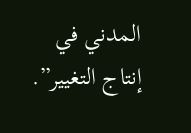المدني في إنتاج التغيير”.